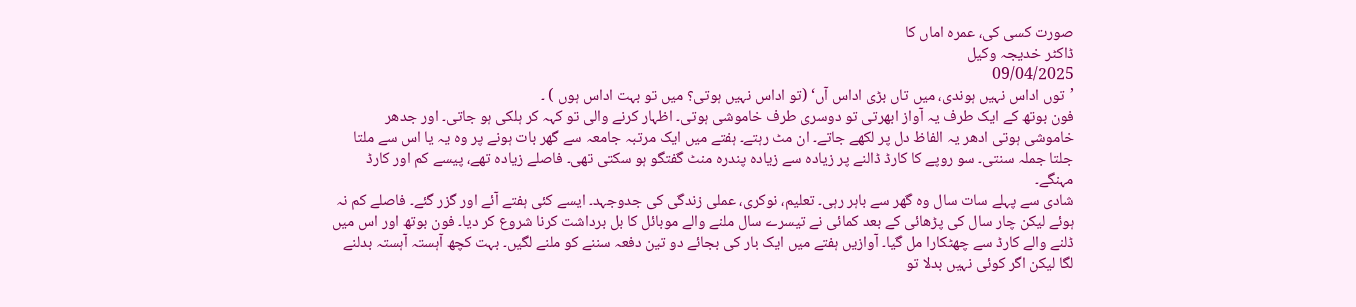صورت کسی کی، عمرہ اماں کا
ڈاکٹر خدیجہ وکیل
09/04/2025
’توں اداس نہیں ہوندی، میں تاں بڑی اداس آں‘ (تو اداس نہیں ہوتی؟ میں تو بہت اداس ہوں ) ۔
فون بوتھ کے ایک طرف یہ آواز ابھرتی تو دوسری طرف خاموشی ہوتی۔ اظہار کرنے والی تو کہہ کر ہلکی ہو جاتی۔ اور جدھر خاموشی ہوتی ادھر یہ الفاظ دل پر لکھے جاتے۔ ان مٹ رہتے۔ ہفتے میں ایک مرتبہ جامعہ سے گھر بات ہونے پر وہ یہ یا اس سے ملتا جلتا جملہ سنتی۔ سو روپے کا کارڈ ڈالنے پر زیادہ سے زیادہ پندرہ منٹ گفتگو ہو سکتی تھی۔ فاصلے زیادہ تھے، پیسے کم اور کارڈ مہنگے۔
شادی سے پہلے سات سال وہ گھر سے باہر رہی۔ تعلیم، نوکری، عملی زندگی کی جدوجہد۔ ایسے کئی ہفتے آئے اور گزر گئے۔ فاصلے کم نہ ہوئے لیکن چار سال کی پڑھائی کے بعد کمائی نے تیسرے سال ملنے والے موبائل کا بل برداشت کرنا شروع کر دیا۔ فون بوتھ اور اس میں ڈلنے والے کارڈ سے چھٹکارا مل گیا۔ آوازیں ہفتے میں ایک بار کی بجائے دو تین دفعہ سننے کو ملنے لگیں۔ بہت کچھ آہستہ آہستہ بدلنے لگا لیکن اگر کوئی نہیں بدلا تو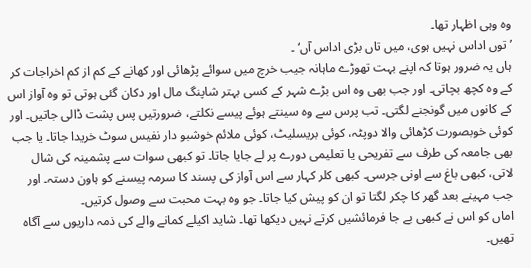وہ وہی اظہار تھا۔
’توں اداس نہیں ہوی، میں تاں بڑی اداس آں‘ ۔
ہاں یہ ضرور ہوتا کہ اپنے بہت تھوڑے ماہانہ جیب خرچ میں سوائے پڑھائی اور کھانے کے کم از کم اخراجات کر کے وہ کچھ بچاتی۔ اور جب بھی وہ اس بڑے شہر کے کسی بہتر شاپنگ مال اور دکان گئی ہوتی تو وہ آواز اس کے کانوں میں گونجنے لگتی۔ تب پرس سے وہ سینتے ہوئے پیسے نکلتے، ضرورتیں پس پشت ڈالی جاتیں۔ اور کوئی خوبصورت کڑھائی والا دوپٹہ، کوئی بریسلیٹ، کوئی ملائم خوشبو دار نفیس سوٹ خریدا جاتا۔ یا جب بھی جامعہ کی طرف سے تفریحی یا تعلیمی دورے پر لے جایا جاتا۔ تو کبھی سوات سے پشمینہ کی شال لاتی، کبھی باغ سے اونی جرسی۔ کبھی کلر کہار سے اس آواز کی پسند کا سرمہ پیسنے کو ہاون دستہ۔ اور جب مہینے بعد گھر کا چکر لگتا تو ان کو پیش کیا جاتا۔ جو وہ بہت محبت سے وصول کرتیں۔
اماں کو اس نے کبھی بے جا فرمائشیں کرتے نہیں دیکھا تھا۔ شاید اکیلے کمانے والے کی ذمہ داریوں سے آگاہ تھیں۔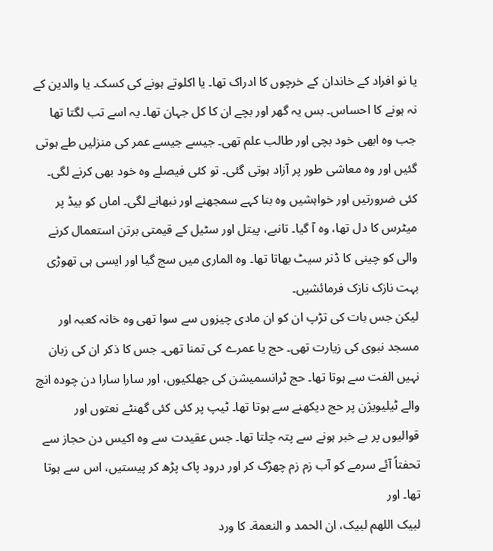یا نو افراد کے خاندان کے خرچوں کا ادراک تھا۔ یا اکلوتے ہونے کی کسک۔ یا والدین کے نہ ہونے کا احساس۔ بس یہ گھر اور بچے ان کا کل جہان تھا۔ یہ اسے تب لگتا تھا جب وہ ابھی خود بچی اور طالب علم تھی۔ جیسے جیسے عمر کی منزلیں طے ہوتی گئیں اور وہ معاشی طور پر آزاد ہوتی گئی۔ تو کئی فیصلے وہ خود بھی کرنے لگی۔ کئی ضرورتیں اور خواہشیں وہ بنا کہے سمجھنے اور نبھانے لگی۔ اماں کو بیڈ پر میٹرس کا دل تھا، وہ آ گیا۔ تانبے، پیتل اور سٹیل کے قیمتی برتن استعمال کرنے والی کو چینی کا ڈنر سیٹ بھاتا تھا۔ وہ الماری میں سج گیا اور ایسی ہی تھوڑی بہت نازک نازک فرمائشیں۔
لیکن جس بات کی تڑپ ان کو ان مادی چیزوں سے سوا تھی وہ خانہ کعبہ اور مسجد نبوی کی زیارت تھی۔ حج یا عمرے کی تمنا تھی۔ جس کا ذکر ان کی زبان نہیں الفت سے ہوتا تھا۔ حج ٹرانسمیشن کی جھلکیوں، اور سارا سارا دن چودہ انچ والے ٹیلیویژن پر حج دیکھنے سے ہوتا تھا۔ ٹیپ پر کئی کئی گھنٹے نعتوں اور قوالیوں پر بے خبر ہونے سے پتہ چلتا تھا۔ جس عقیدت سے وہ اکیس دن حجاز سے تحفتاً آئے سرمے کو آب زم زم چھڑک کر اور درود پاک پڑھ کر پیستیں، اس سے ہوتا تھا۔ اور
لبیک اللھم لبیک، ان الحمد و النعمة۔ کا ورد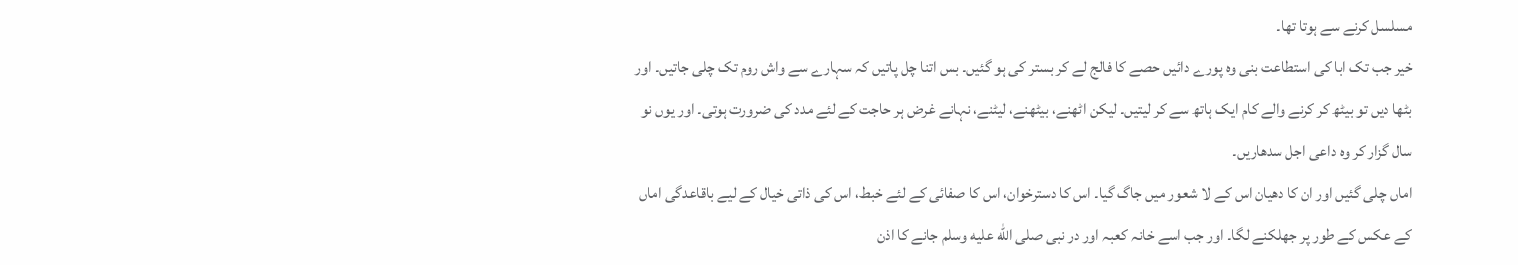مسلسل کرنے سے ہوتا تھا۔
خیر جب تک ابا کی استطاعت بنی وہ پورے دائیں حصے کا فالج لے کر بستر کی ہو گئیں۔ بس اتنا چل پاتیں کہ سہارے سے واش روم تک چلی جاتیں۔ اور بٹھا دیں تو بیٹھ کر کرنے والے کام ایک ہاتھ سے کر لیتیں۔ لیکن اٹھنے، بیٹھنے، لیٹنے، نہانے غرض ہر حاجت کے لئے مدد کی ضرورت ہوتی۔ اور یوں نو سال گزار کر وہ داعی اجل سدھاریں۔
اماں چلی گئیں اور ان کا دھیان اس کے لا شعور میں جاگ گیا۔ اس کا دسترخوان، اس کا صفائی کے لئے خبط، اس کی ذاتی خیال کے لیے باقاعدگی اماں کے عکس کے طور پر جھلکنے لگا۔ اور جب اسے خانہ کعبہ اور در نبی صلى الله عليه وسلم جانے کا اذن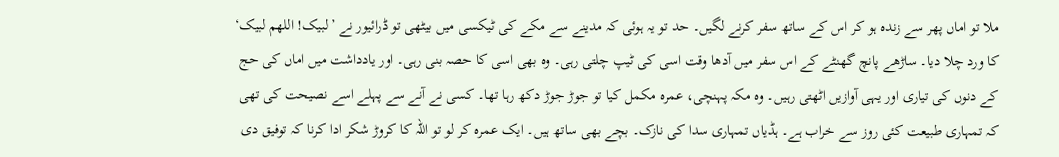ملا تو اماں پھر سے زندہ ہو کر اس کے ساتھ سفر کرنے لگیں۔ حد تو یہ ہوئی کہ مدینے سے مکے کی ٹیکسی میں بیٹھی تو ڈرائیور نے ’لبیک! اللھم لبیک‘ کا ورد چلا دیا۔ ساڑھے پانچ گھنٹے کے اس سفر میں آدھا وقت اسی کی ٹیپ چلتی رہی۔ وہ بھی اسی کا حصہ بنی رہی۔ اور یادداشت میں اماں کی حج کے دنوں کی تیاری اور یہی آوازیں اٹھتی رہیں۔ وہ مکہ پہنچی، عمرہ مکمل کیا تو جوڑ جوڑ دکھ رہا تھا۔ کسی نے آنے سے پہلے اسے نصیحت کی تھی کہ تمہاری طبیعت کئی روز سے خراب ہے۔ ہڈیاں تمہاری سدا کی نازک۔ بچے بھی ساتھ ہیں۔ ایک عمرہ کر لو تو اللہ کا کروڑ شکر ادا کرنا کہ توفیق دی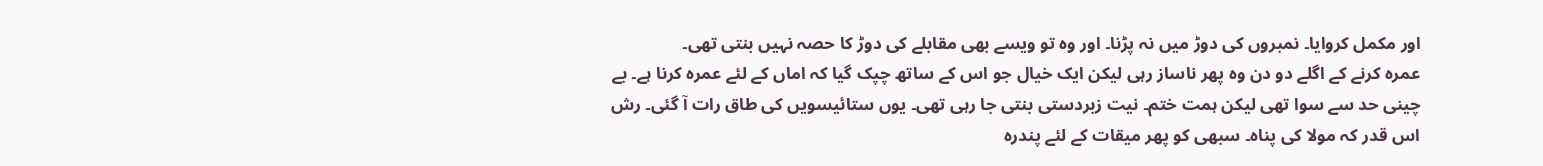اور مکمل کروایا۔ نمبروں کی دوڑ میں نہ پڑنا۔ اور وہ تو ویسے بھی مقابلے کی دوڑ کا حصہ نہیں بنتی تھی۔
عمرہ کرنے کے اگلے دو دن وہ پھر ناساز رہی لیکن ایک خیال جو اس کے ساتھ چپک گیا کہ اماں کے لئے عمرہ کرنا ہے۔ بے چینی حد سے سوا تھی لیکن ہمت ختم۔ نیت زبردستی بنتی جا رہی تھی۔ یوں ستائیسویں کی طاق رات آ گئی۔ رش اس قدر کہ مولا کی پناہ۔ سبھی کو پھر میقات کے لئے پندرہ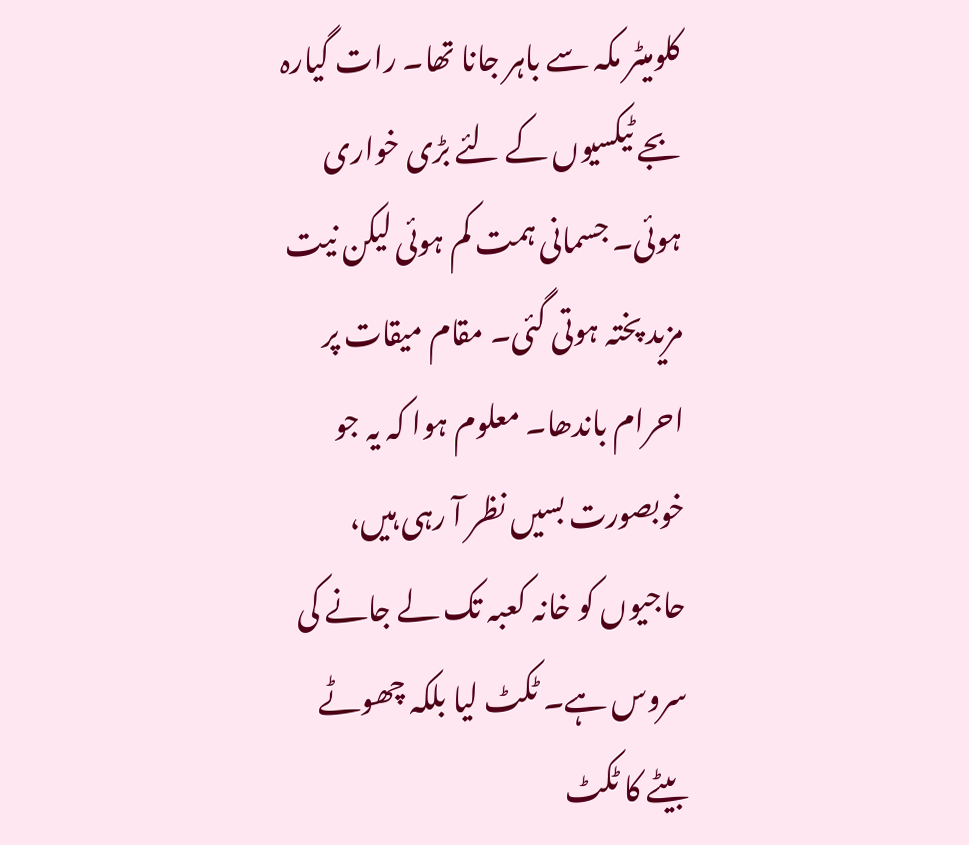کلومیٹر مکہ سے باہر جانا تھا۔ رات گیارہ بجے ٹیکسیوں کے لئے بڑی خواری ہوئی۔ جسمانی ہمت کم ہوئی لیکن نیت مزید پختہ ہوتی گئی۔ مقام میقات پر احرام باندھا۔ معلوم ہوا کہ یہ جو خوبصورت بسیں نظر آ رہی ہیں، حاجیوں کو خانہ کعبہ تک لے جانے کی سروس ہے۔ ٹکٹ لیا بلکہ چھوٹے بیٹے کا ٹکٹ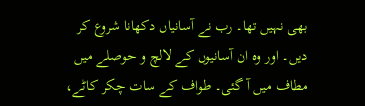بھی نہیں تھا۔ رب نے آسانیاں دکھانا شروع کر دیں۔ اور وہ ان آسانیوں کے لالچ و حوصلے میں مطاف میں آ گئی۔ طواف کے سات چکر کاٹے،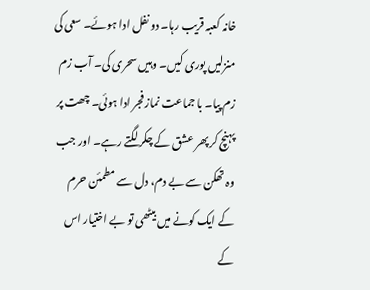خانہ کعبہ قریب رہا۔ دو نفل ادا ہوئے۔ سعی کی منزلیں پوری کیں۔ وہیں سحری کی۔ آب زم زم پیا۔ با جماعت نماز فجر ادا ہوئی۔ چھت پر پہنچ کر پھر عشق کے چکر لگتے رہے۔ اور جب وہ تھکن سے بے دم، دل سے مطمئن حرم کے ایک کونے میں بیٹھی تو بے اختیار اس کے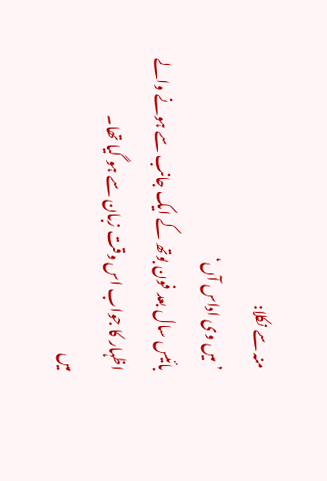منہ سے نکلا:
’میں وی اداس آں‘
بائیس سال بعد فون بوتھ کے ایک جانب سے ہونے والے اظہار کا جواب اس وقت زبان سے ہو گیا تھا۔
میں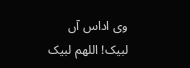وی اداس آں
لبیک! اللھم لبیک